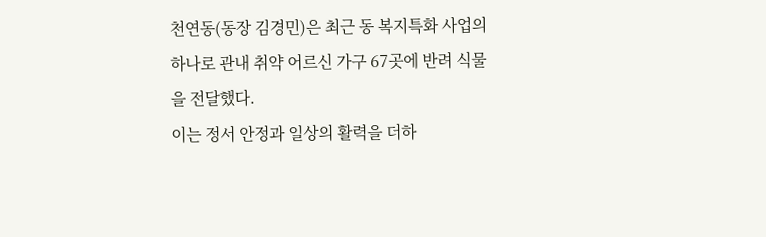천연동(동장 김경민)은 최근 동 복지특화 사업의 하나로 관내 취약 어르신 가구 67곳에 반려 식물을 전달했다.
이는 정서 안정과 일상의 활력을 더하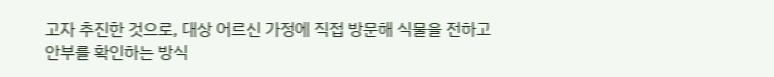고자 추진한 것으로, 대상 어르신 가정에 직접 방문해 식물을 전하고 안부를 확인하는 방식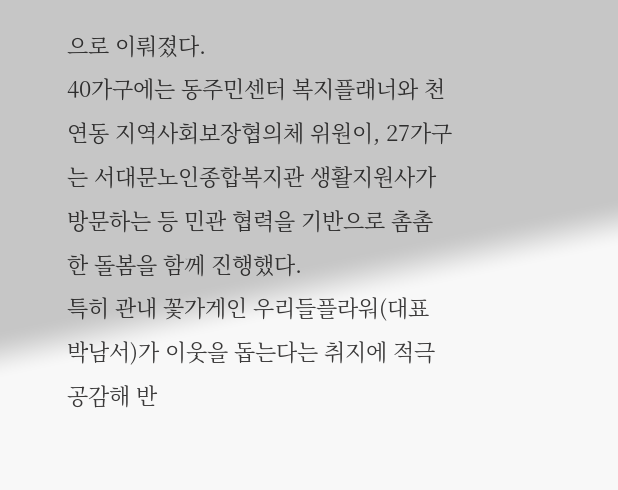으로 이뤄졌다.
40가구에는 동주민센터 복지플래너와 천연동 지역사회보장협의체 위원이, 27가구는 서대문노인종합복지관 생활지원사가 방문하는 등 민관 협력을 기반으로 촘촘한 돌봄을 함께 진행했다.
특히 관내 꽃가게인 우리들플라워(대표 박남서)가 이웃을 돕는다는 취지에 적극 공감해 반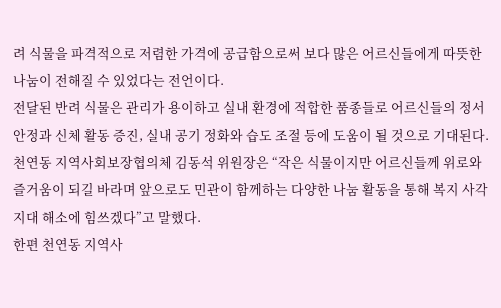려 식물을 파격적으로 저렴한 가격에 공급함으로써 보다 많은 어르신들에게 따뜻한 나눔이 전해질 수 있었다는 전언이다.
전달된 반려 식물은 관리가 용이하고 실내 환경에 적합한 품종들로 어르신들의 정서 안정과 신체 활동 증진, 실내 공기 정화와 습도 조절 등에 도움이 될 것으로 기대된다.
천연동 지역사회보장협의체 김동석 위원장은 “작은 식물이지만 어르신들께 위로와 즐거움이 되길 바라며 앞으로도 민관이 함께하는 다양한 나눔 활동을 통해 복지 사각지대 해소에 힘쓰겠다”고 말했다.
한편 천연동 지역사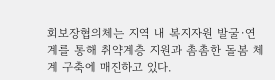회보장협의체는 지역 내 복지자원 발굴·연계를 통해 취약계층 지원과 촘촘한 돌봄 체계 구축에 매진하고 있다.